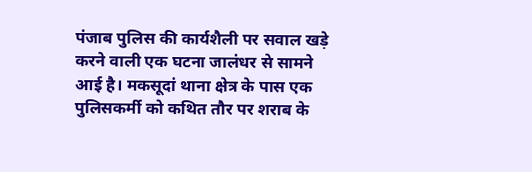पंजाब पुलिस की कार्यशैली पर सवाल खड़े करने वाली एक घटना जालंधर से सामने आई है। मकसूदां थाना क्षेत्र के पास एक पुलिसकर्मी को कथित तौर पर शराब के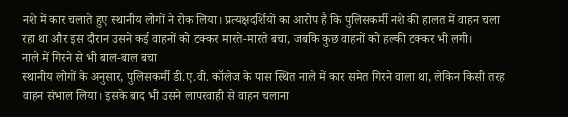नशे में कार चलाते हुए स्थानीय लोगों ने रोक लिया। प्रत्यक्षदर्शियों का आरोप है कि पुलिसकर्मी नशे की हालत में वाहन चला रहा था और इस दौरान उसने कई वाहनों को टक्कर मारते-मारते बचा, जबकि कुछ वाहनों को हल्की टक्कर भी लगी।
नाले में गिरने से भी बाल-बाल बचा
स्थानीय लोगों के अनुसार, पुलिसकर्मी डी.ए.वी. कॉलेज के पास स्थित नाले में कार समेत गिरने वाला था, लेकिन किसी तरह वाहन संभाल लिया। इसके बाद भी उसने लापरवाही से वाहन चलाना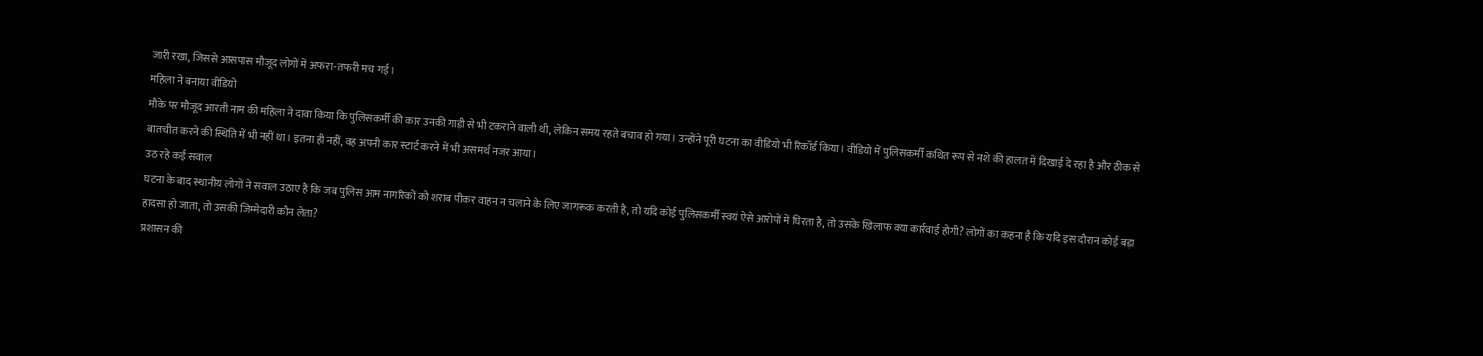जारी रखा, जिससे आसपास मौजूद लोगों में अफरा-तफरी मच गई।
महिला ने बनाया वीडियो
मौके पर मौजूद आरती नाम की महिला ने दावा किया कि पुलिसकर्मी की कार उनकी गाड़ी से भी टकराने वाली थी, लेकिन समय रहते बचाव हो गया। उन्होंने पूरी घटना का वीडियो भी रिकॉर्ड किया। वीडियो में पुलिसकर्मी कथित रूप से नशे की हालत में दिखाई दे रहा है और ठीक से बातचीत करने की स्थिति में भी नहीं था। इतना ही नहीं, वह अपनी कार स्टार्ट करने में भी असमर्थ नजर आया।
उठ रहे कई सवाल
घटना के बाद स्थानीय लोगों ने सवाल उठाए हैं कि जब पुलिस आम नागरिकों को शराब पीकर वाहन न चलाने के लिए जागरूक करती है, तो यदि कोई पुलिसकर्मी स्वयं ऐसे आरोपों में घिरता है, तो उसके खिलाफ क्या कार्रवाई होगी? लोगों का कहना है कि यदि इस दौरान कोई बड़ा हादसा हो जाता, तो उसकी जिम्मेदारी कौन लेता?
प्रशासन की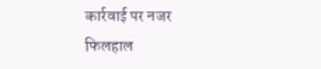कार्रवाई पर नजर
फिलहाल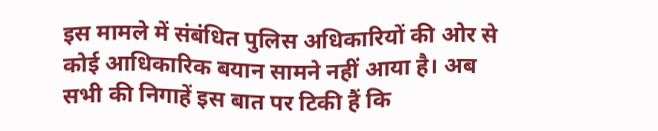इस मामले में संबंधित पुलिस अधिकारियों की ओर से कोई आधिकारिक बयान सामने नहीं आया है। अब सभी की निगाहें इस बात पर टिकी हैं कि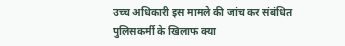उच्च अधिकारी इस मामले की जांच कर संबंधित पुलिसकर्मी के खिलाफ क्या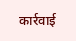कार्रवाई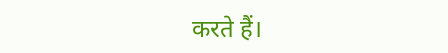करते हैं।